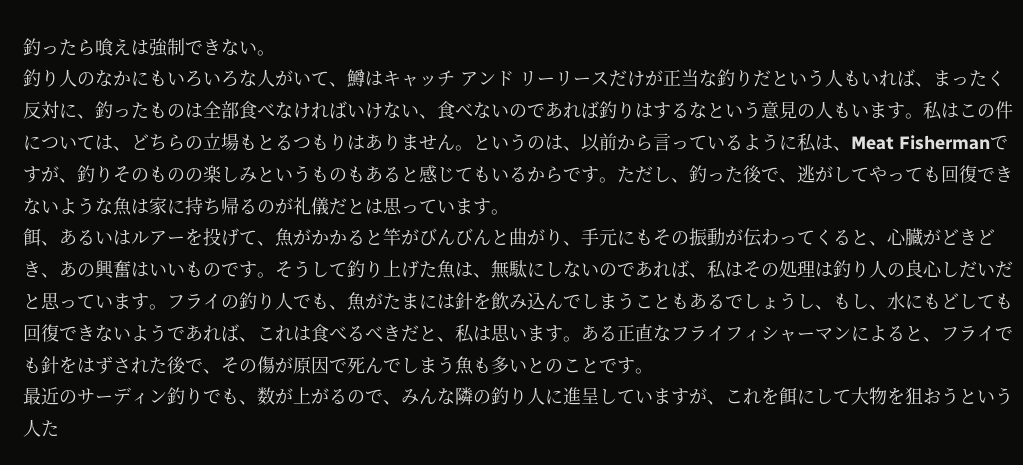釣ったら喰えは強制できない。
釣り人のなかにもいろいろな人がいて、鱒はキャッチ アンド リーリースだけが正当な釣りだという人もいれば、まったく反対に、釣ったものは全部食べなければいけない、食べないのであれば釣りはするなという意見の人もいます。私はこの件については、どちらの立場もとるつもりはありません。というのは、以前から言っているように私は、Meat Fishermanですが、釣りそのものの楽しみというものもあると感じてもいるからです。ただし、釣った後で、逃がしてやっても回復できないような魚は家に持ち帰るのが礼儀だとは思っています。
餌、あるいはルアーを投げて、魚がかかると竿がびんびんと曲がり、手元にもその振動が伝わってくると、心臓がどきどき、あの興奮はいいものです。そうして釣り上げた魚は、無駄にしないのであれば、私はその処理は釣り人の良心しだいだと思っています。フライの釣り人でも、魚がたまには針を飲み込んでしまうこともあるでしょうし、もし、水にもどしても回復できないようであれば、これは食べるべきだと、私は思います。ある正直なフライフィシャーマンによると、フライでも針をはずされた後で、その傷が原因で死んでしまう魚も多いとのことです。
最近のサーディン釣りでも、数が上がるので、みんな隣の釣り人に進呈していますが、これを餌にして大物を狙おうという人た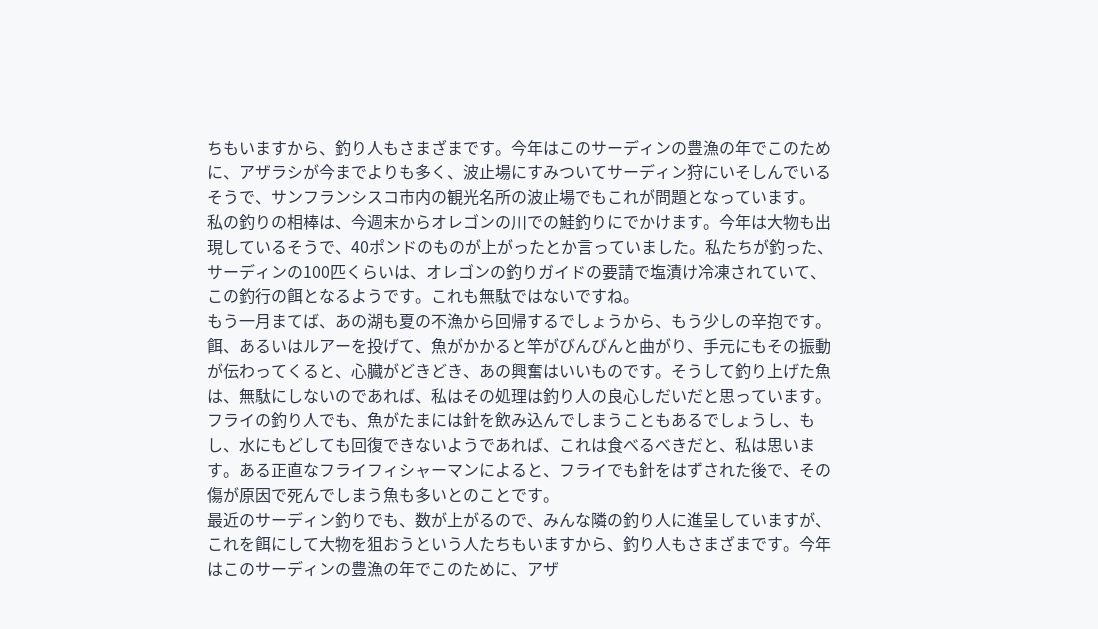ちもいますから、釣り人もさまざまです。今年はこのサーディンの豊漁の年でこのために、アザラシが今までよりも多く、波止場にすみついてサーディン狩にいそしんでいるそうで、サンフランシスコ市内の観光名所の波止場でもこれが問題となっています。
私の釣りの相棒は、今週末からオレゴンの川での鮭釣りにでかけます。今年は大物も出現しているそうで、40ポンドのものが上がったとか言っていました。私たちが釣った、サーディンの100匹くらいは、オレゴンの釣りガイドの要請で塩漬け冷凍されていて、この釣行の餌となるようです。これも無駄ではないですね。
もう一月まてば、あの湖も夏の不漁から回帰するでしょうから、もう少しの辛抱です。
餌、あるいはルアーを投げて、魚がかかると竿がびんびんと曲がり、手元にもその振動が伝わってくると、心臓がどきどき、あの興奮はいいものです。そうして釣り上げた魚は、無駄にしないのであれば、私はその処理は釣り人の良心しだいだと思っています。フライの釣り人でも、魚がたまには針を飲み込んでしまうこともあるでしょうし、もし、水にもどしても回復できないようであれば、これは食べるべきだと、私は思います。ある正直なフライフィシャーマンによると、フライでも針をはずされた後で、その傷が原因で死んでしまう魚も多いとのことです。
最近のサーディン釣りでも、数が上がるので、みんな隣の釣り人に進呈していますが、これを餌にして大物を狙おうという人たちもいますから、釣り人もさまざまです。今年はこのサーディンの豊漁の年でこのために、アザ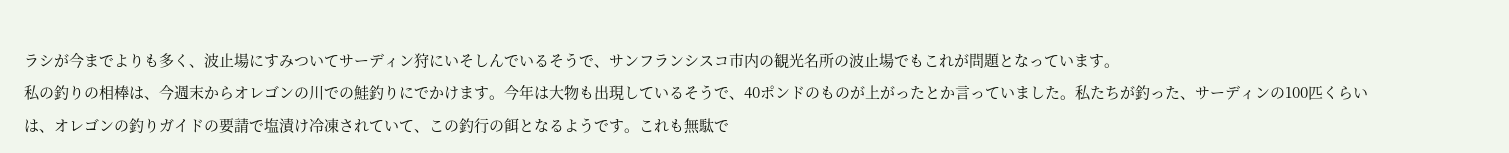ラシが今までよりも多く、波止場にすみついてサーディン狩にいそしんでいるそうで、サンフランシスコ市内の観光名所の波止場でもこれが問題となっています。
私の釣りの相棒は、今週末からオレゴンの川での鮭釣りにでかけます。今年は大物も出現しているそうで、40ポンドのものが上がったとか言っていました。私たちが釣った、サーディンの100匹くらいは、オレゴンの釣りガイドの要請で塩漬け冷凍されていて、この釣行の餌となるようです。これも無駄で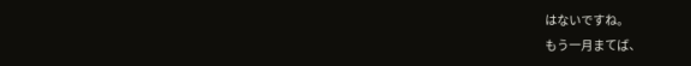はないですね。
もう一月まてば、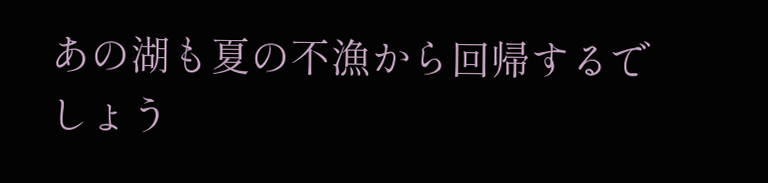あの湖も夏の不漁から回帰するでしょう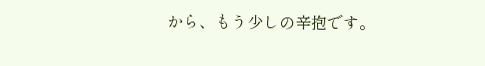から、もう少しの辛抱です。